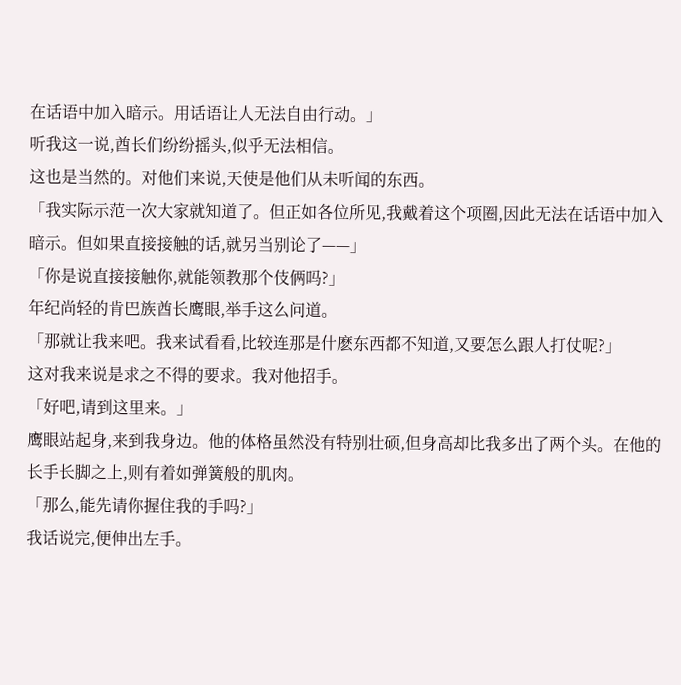在话语中加入暗示。用话语让人无法自由行动。」
听我这一说,酋长们纷纷摇头,似乎无法相信。
这也是当然的。对他们来说,天使是他们从未听闻的东西。
「我实际示范一次大家就知道了。但正如各位所见,我戴着这个项圈,因此无法在话语中加入暗示。但如果直接接触的话,就另当别论了——」
「你是说直接接触你,就能领教那个伎俩吗?」
年纪尚轻的肯巴族酋长鹰眼,举手这么问道。
「那就让我来吧。我来试看看,比较连那是什麽东西都不知道,又要怎么跟人打仗呢?」
这对我来说是求之不得的要求。我对他招手。
「好吧,请到这里来。」
鹰眼站起身,来到我身边。他的体格虽然没有特别壮硕,但身高却比我多出了两个头。在他的长手长脚之上,则有着如弹簧般的肌肉。
「那么,能先请你握住我的手吗?」
我话说完,便伸出左手。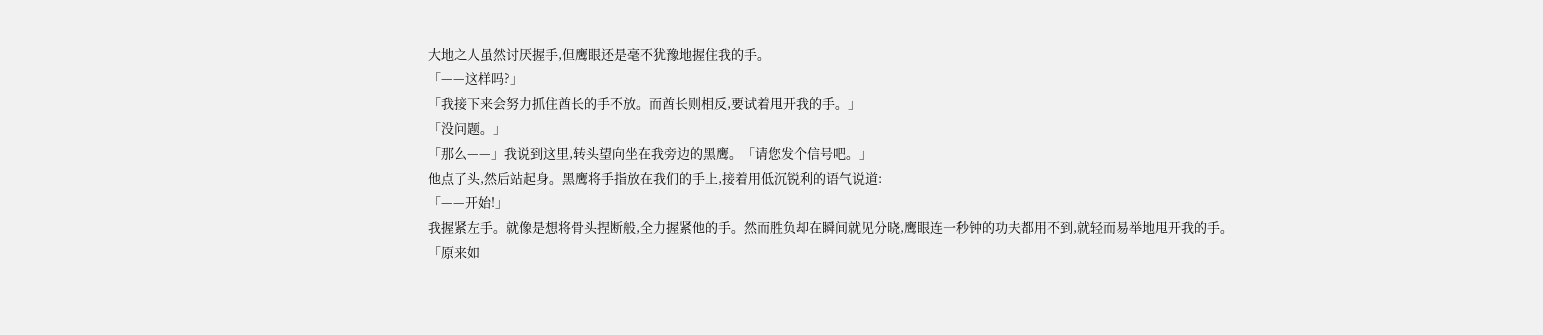大地之人虽然讨厌握手,但鹰眼还是毫不犹豫地握住我的手。
「——这样吗?」
「我接下来会努力抓住酋长的手不放。而酋长则相反,要试着甩开我的手。」
「没问题。」
「那么——」我说到这里,转头望向坐在我旁边的黑鹰。「请您发个信号吧。」
他点了头,然后站起身。黑鹰将手指放在我们的手上,接着用低沉锐利的语气说道:
「——开始!」
我握紧左手。就像是想将骨头捏断般,全力握紧他的手。然而胜负却在瞬间就见分晓,鹰眼连一秒钟的功夫都用不到,就轻而易举地甩开我的手。
「原来如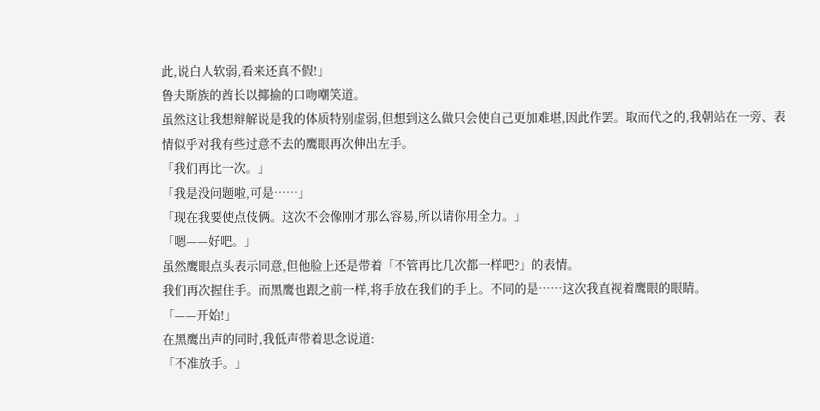此,说白人软弱,看来还真不假!」
鲁夫斯族的酋长以揶揄的口吻嘲笑道。
虽然这让我想辩解说是我的体质特别虚弱,但想到这么做只会使自己更加难堪,因此作罢。取而代之的,我朝站在一旁、表情似乎对我有些过意不去的鹰眼再次伸出左手。
「我们再比一次。」
「我是没问题啦,可是……」
「现在我要使点伎俩。这次不会像刚才那么容易,所以请你用全力。」
「嗯——好吧。」
虽然鹰眼点头表示同意,但他脸上还是带着「不管再比几次都一样吧?」的表情。
我们再次握住手。而黑鹰也跟之前一样,将手放在我们的手上。不同的是……这次我直视着鹰眼的眼睛。
「——开始!」
在黑鹰出声的同时,我低声带着思念说道:
「不准放手。」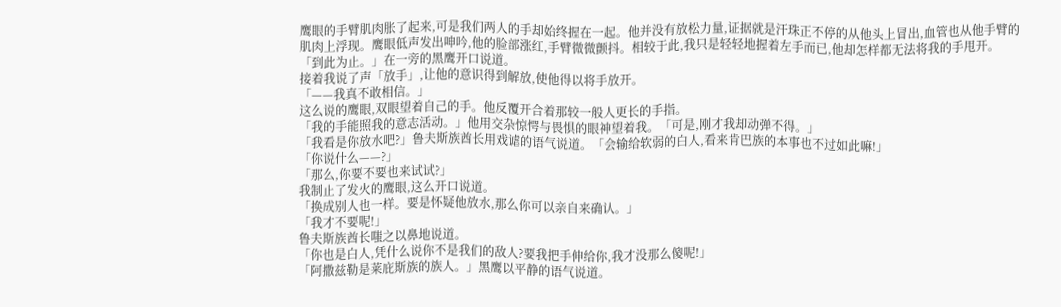鹰眼的手臂肌肉胀了起来,可是我们两人的手却始终握在一起。他并没有放松力量,证据就是汗珠正不停的从他头上冒出,血管也从他手臂的肌肉上浮现。鹰眼低声发出呻吟,他的脸部涨红,手臂微微颤抖。相较于此,我只是轻轻地握着左手而已,他却怎样都无法将我的手甩开。
「到此为止。」在一旁的黑鹰开口说道。
接着我说了声「放手」,让他的意识得到解放,使他得以将手放开。
「——我真不敢相信。」
这么说的鹰眼,双眼望着自己的手。他反覆开合着那较一般人更长的手指。
「我的手能照我的意志活动。」他用交杂惊愕与畏惧的眼神望着我。「可是,刚才我却动弹不得。」
「我看是你放水吧?」鲁夫斯族酋长用戏谑的语气说道。「会输给软弱的白人,看来肯巴族的本事也不过如此嘛!」
「你说什么——?」
「那么,你要不要也来试试?」
我制止了发火的鹰眼,这么开口说道。
「换成别人也一样。要是怀疑他放水,那么你可以亲自来确认。」
「我才不要呢!」
鲁夫斯族酋长嗤之以鼻地说道。
「你也是白人,凭什么说你不是我们的敌人?要我把手伸给你,我才没那么傻呢!」
「阿撒兹勒是莱庇斯族的族人。」黑鹰以平静的语气说道。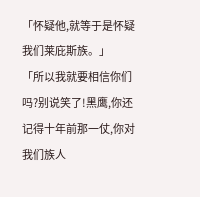「怀疑他,就等于是怀疑我们莱庇斯族。」
「所以我就要相信你们吗?别说笑了!黑鹰,你还记得十年前那一仗,你对我们族人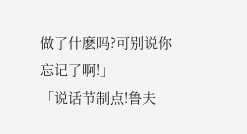做了什麽吗?可别说你忘记了啊!」
「说话节制点!鲁夫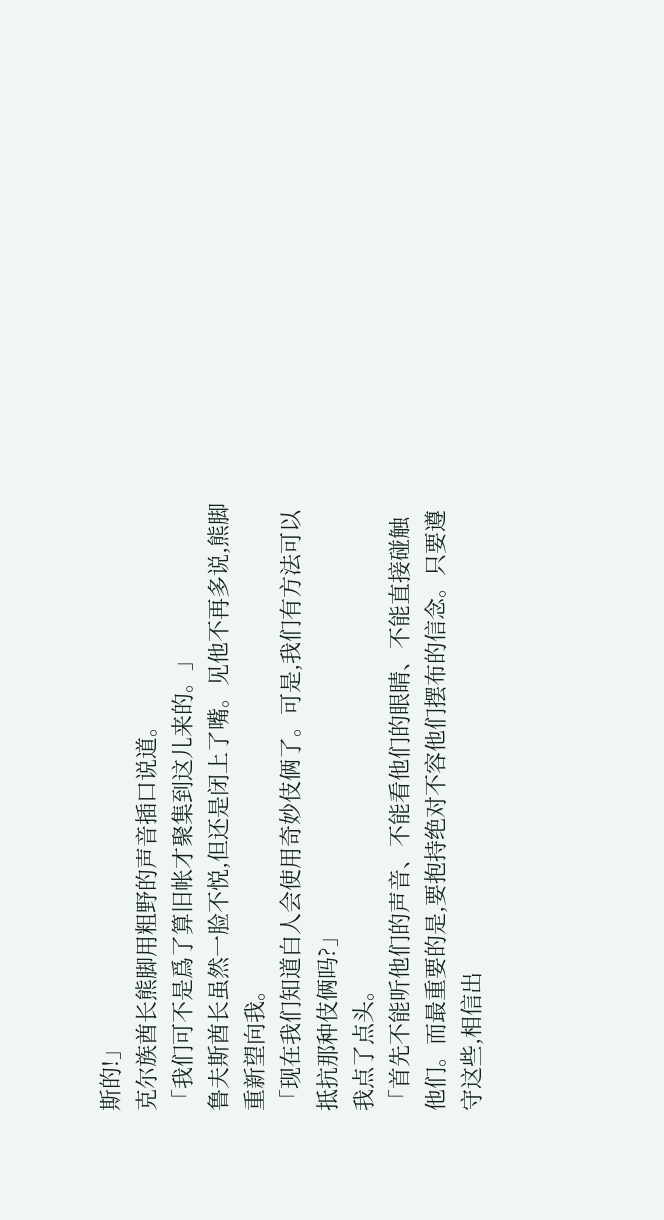斯的!」
克尔族酋长熊脚用粗野的声音插口说道。
「我们可不是爲了算旧帐才聚集到这儿来的。」
鲁夫斯酋长虽然一脸不悦,但还是闭上了嘴。见他不再多说,熊脚重新望向我。
「现在我们知道白人会使用奇妙伎俩了。可是,我们有方法可以抵抗那种伎俩吗?」
我点了点头。
「首先不能听他们的声音、不能看他们的眼睛、不能直接碰触他们。而最重要的是,要抱持绝对不容他们摆布的信念。只要遵守这些,相信出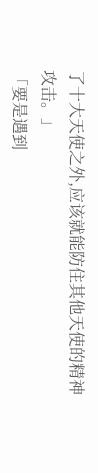了十大天使之外,应该就能防住其他天使的精神攻击。」
「要是遇到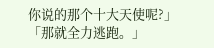你说的那个十大天使呢?」
「那就全力逃跑。」